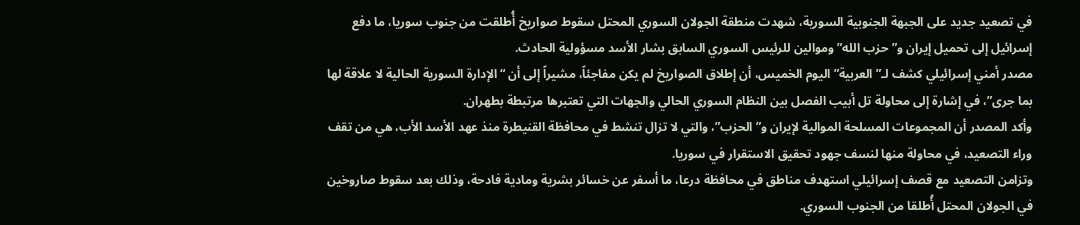في تصعيد جديد على الجبهة الجنوبية السورية، شهدت منطقة الجولان السوري المحتل سقوط صواريخ أُطلقت من جنوب سوريا، ما دفع إسرائيل إلى تحميل إيران و”حزب الله” وموالين للرئيس السوري السابق بشار الأسد مسؤولية الحادث.
مصدر أمني إسرائيلي كشف لـ”العربية” اليوم الخميس، أن إطلاق الصواريخ لم يكن مفاجئاً، مشيراً إلى أن “الإدارة السورية الحالية لا علاقة لها بما جرى”، في إشارة إلى محاولة تل أبيب الفصل بين النظام السوري الحالي والجهات التي تعتبرها مرتبطة بطهران.
وأكد المصدر أن المجموعات المسلحة الموالية لإيران و”الحزب”، والتي لا تزال تنشط في محافظة القنيطرة منذ عهد الأسد الأب، هي من تقف وراء التصعيد، في محاولة منها لنسف جهود تحقيق الاستقرار في سوريا.
وتزامن التصعيد مع قصف إسرائيلي استهدف مناطق في محافظة درعا، ما أسفر عن خسائر بشرية ومادية فادحة، وذلك بعد سقوط صاروخين في الجولان المحتل أُطلقا من الجنوب السوري.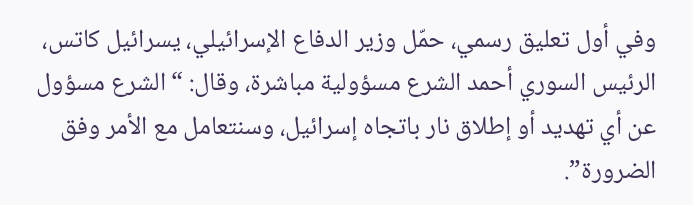وفي أول تعليق رسمي، حمّل وزير الدفاع الإسرائيلي، يسرائيل كاتس، الرئيس السوري أحمد الشرع مسؤولية مباشرة، وقال: “الشرع مسؤول عن أي تهديد أو إطلاق نار باتجاه إسرائيل، وسنتعامل مع الأمر وفق الضرورة”.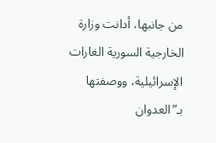من جانبها، أدانت وزارة الخارجية السورية الغارات الإسرائيلية، ووصفتها بـ”العدوان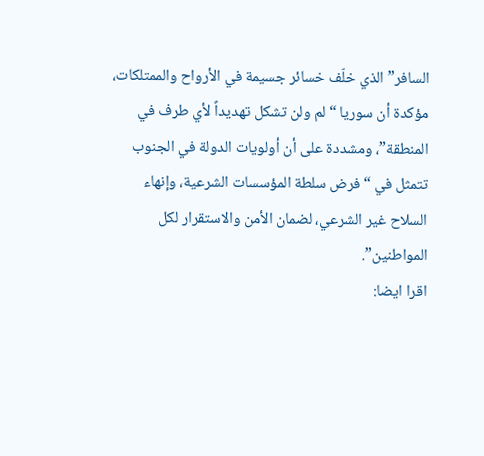السافر” الذي خلّف خسائر جسيمة في الأرواح والممتلكات، مؤكدة أن سوريا “لم ولن تشكل تهديداً لأي طرف في المنطقة”، ومشددة على أن أولويات الدولة في الجنوب تتمثل في “فرض سلطة المؤسسات الشرعية، وإنهاء السلاح غير الشرعي، لضمان الأمن والاستقرار لكل المواطنين”.
اقرا ايضا: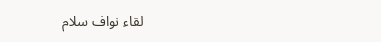لقاء نواف سلام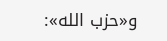و«حزب الله»: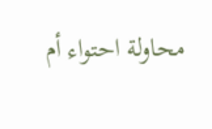محاولة احتواء أم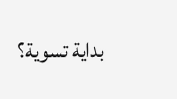بداية تسوية؟